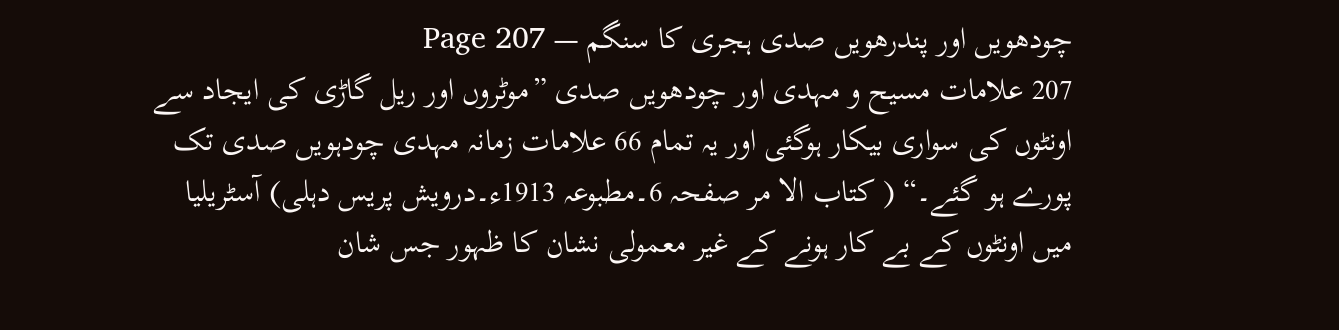چودھویں اور پندرھویں صدی ہجری کا سنگم — Page 207
207 علامات مسیح و مہدی اور چودھویں صدی ”موٹروں اور ریل گاڑی کی ایجاد سے اونٹوں کی سواری بیکار ہوگئی اور یہ تمام 66 علامات زمانہ مہدی چودہویں صدی تک پورے ہو گئے۔“ ( کتاب الا مر صفحہ 6۔مطبوعہ 1913ء۔درویش پریس دہلی) آسٹریلیا میں اونٹوں کے بے کار ہونے کے غیر معمولی نشان کا ظہور جس شان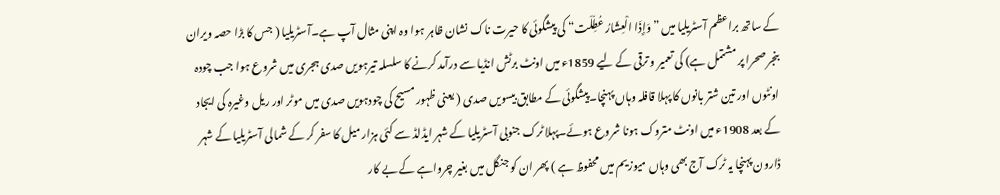کے ساتھ براعظم آسٹریلیا میں ” وَإِذَا الْعِشَارُ عُطِّلَت“ کی پیشگوئی کا حیرت ناک نشان ظاہر ہوا وہ اپنی مثال آپ ہے۔آسٹریلیا ( جس کا بڑا حصہ ویران بنجر صحرا پر مشتمل ہے) کی تعمیر و ترقی کے لیے 1859ء میں اونٹ برٹش انڈیا سے درآمد کرنے کا سلسلہ تیرہویں صدی ہجری میں شروع ہوا جب چودہ اونٹوں اور تین شتر بانوں کا پہلا قافلہ وہاں پہنچا۔پیشگوئی کے مطابق بیسویں صدی ( یعنی ظہور مسیح کی چودہویں صدی میں موٹر اور ریل وغیرہ کی ایجاد کے بعد 1908ء میں اونٹ متروک ہونا شروع ہوئے۔پہلا ٹرک جنوبی آسٹریلیا کے شہر ایڈلڈ سے کئی ہزار میل کا سفر کر کے شمالی آسٹریلیا کے شہر ڈارون پہنچا یہ ٹرک آج بھی وہاں میوزیم میں محفوظ ہے ) پھر ان کو جنگل میں بغیر چرواہے کے بے کار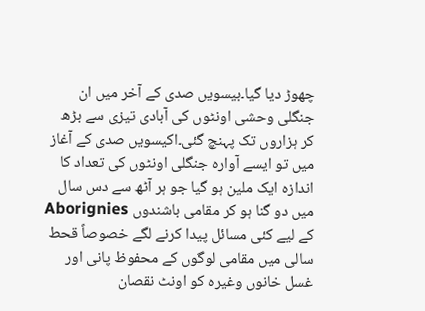چھوڑ دیا گیا۔بیسویں صدی کے آخر میں ان جنگلی وحشی اونٹوں کی آبادی تیزی سے بڑھ کر ہزاروں تک پہنچ گئی۔اکیسویں صدی کے آغاز میں تو ایسے آوارہ جنگلی اونٹوں کی تعداد کا اندازہ ایک ملین ہو گیا جو ہر آٹھ سے دس سال میں دو گنا ہو کر مقامی باشندوں Aborignies کے لیے کئی مسائل پیدا کرنے لگے خصوصاً قحط سالی میں مقامی لوگوں کے محفوظ پانی اور غسل خانوں وغیرہ کو اونٹ نقصان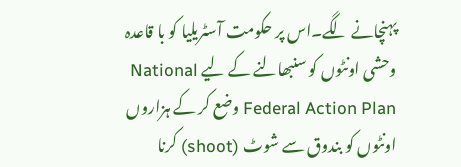پہنچانے لگے۔اس پر حکومت آسٹریلیا کو با قاعدہ وحشی اونٹوں کو سنبھالنے کے لیے National Federal Action Plan وضع کر کے ہزاروں اونٹوں کو بندوق سے شوٹ (shoot) کرنا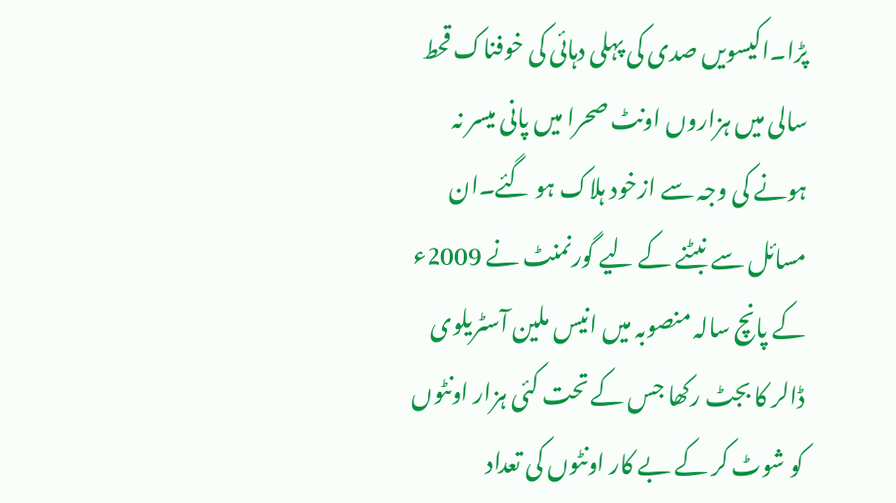پڑا۔اکیسویں صدی کی پہلی دہائی کی خوفناک قحط سالی میں ہزاروں اونٹ صحرا میں پانی میسر نہ ہونے کی وجہ سے ازخود ہلاک ہو گئے۔ان مسائل سے نبٹنے کے لیے گورنمنٹ نے 2009ء کے پانچ سالہ منصوبہ میں انیس ملین آسٹریلوی ڈالر کا بجٹ رکھا جس کے تحت کئی ہزار اونٹوں کو شوٹ کر کے بے کار اونٹوں کی تعداد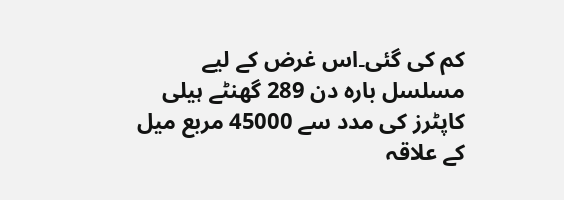کم کی گئی۔اس غرض کے لیے مسلسل بارہ دن 289 گھنٹے ہیلی کاپٹرز کی مدد سے 45000 مربع میل کے علاقہ